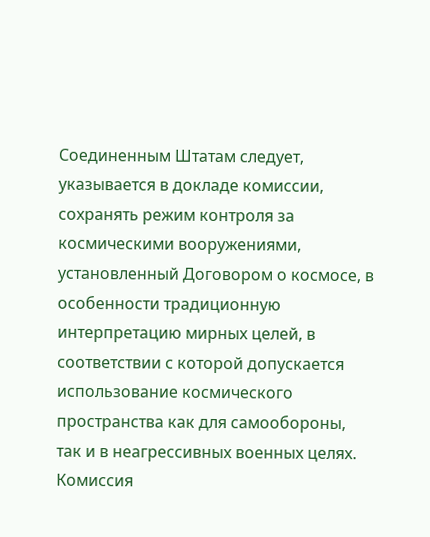Соединенным Штатам следует, указывается в докладе комиссии, сохранять режим контроля за космическими вооружениями, установленный Договором о космосе, в особенности традиционную интерпретацию мирных целей, в соответствии с которой допускается использование космического пространства как для самообороны, так и в неагрессивных военных целях.
Комиссия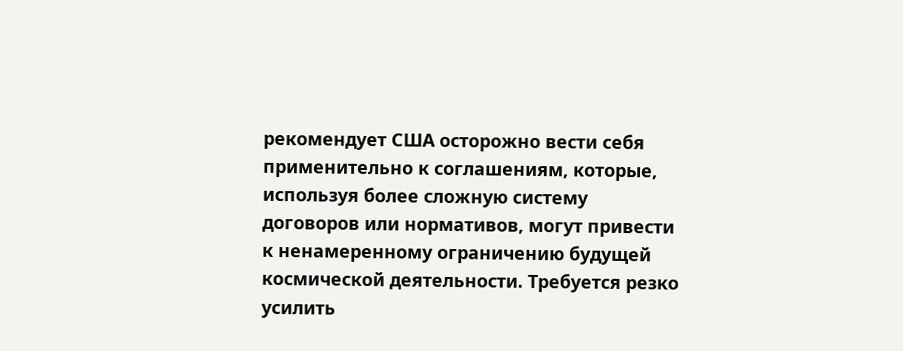рекомендует США осторожно вести себя применительно к соглашениям, которые, используя более сложную систему договоров или нормативов, могут привести к ненамеренному ограничению будущей космической деятельности. Требуется резко усилить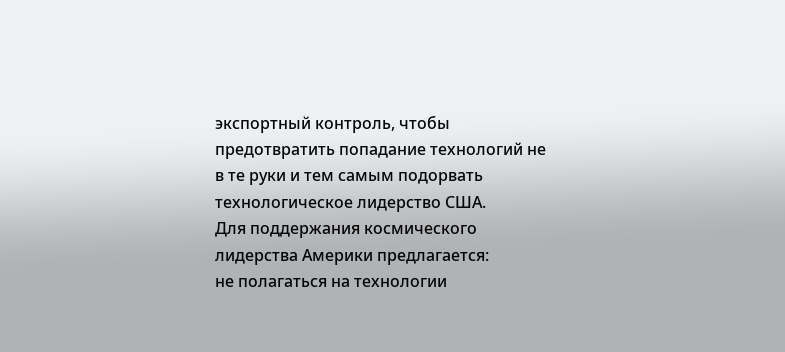экспортный контроль, чтобы предотвратить попадание технологий не в те руки и тем самым подорвать технологическое лидерство США.
Для поддержания космического лидерства Америки предлагается:
не полагаться на технологии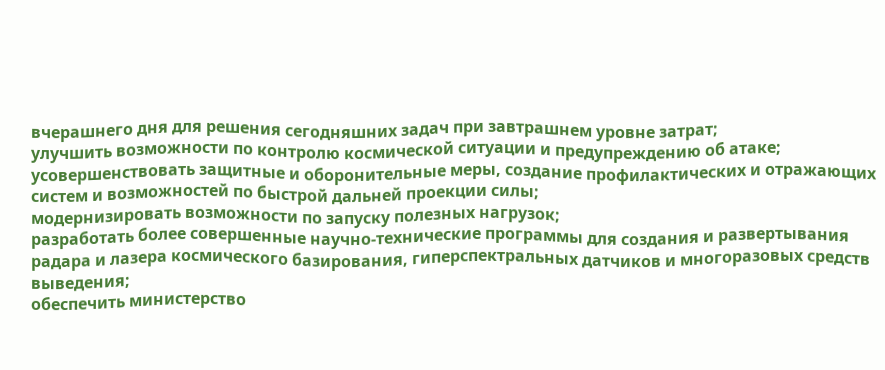вчерашнего дня для решения сегодняшних задач при завтрашнем уровне затрат;
улучшить возможности по контролю космической ситуации и предупреждению об атаке;
усовершенствовать защитные и оборонительные меры, создание профилактических и отражающих систем и возможностей по быстрой дальней проекции силы;
модернизировать возможности по запуску полезных нагрузок;
разработать более совершенные научно-технические программы для создания и развертывания радара и лазера космического базирования, гиперспектральных датчиков и многоразовых средств выведения;
обеспечить министерство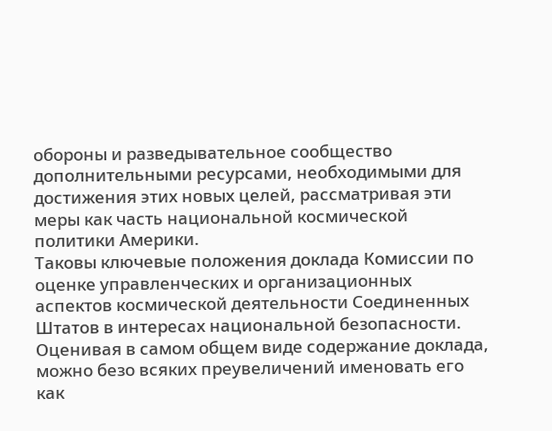обороны и разведывательное сообщество дополнительными ресурсами, необходимыми для достижения этих новых целей, рассматривая эти меры как часть национальной космической политики Америки.
Таковы ключевые положения доклада Комиссии по оценке управленческих и организационных аспектов космической деятельности Соединенных Штатов в интересах национальной безопасности.
Оценивая в самом общем виде содержание доклада, можно безо всяких преувеличений именовать его как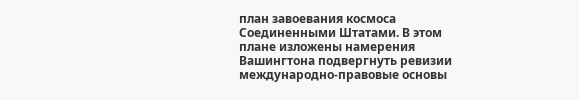план завоевания космоса Соединенными Штатами. В этом плане изложены намерения Вашингтона подвергнуть ревизии международно-правовые основы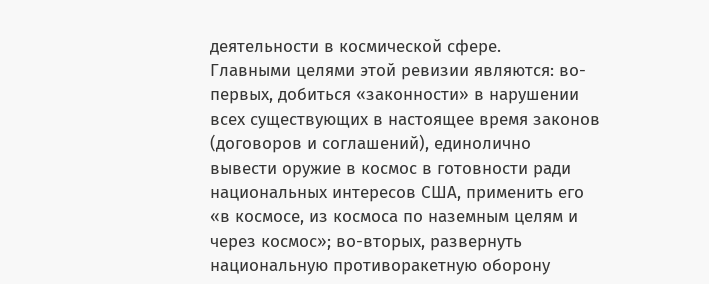деятельности в космической сфере.
Главными целями этой ревизии являются: во-первых, добиться «законности» в нарушении всех существующих в настоящее время законов (договоров и соглашений), единолично вывести оружие в космос в готовности ради национальных интересов США, применить его «в космосе, из космоса по наземным целям и через космос»; во-вторых, развернуть национальную противоракетную оборону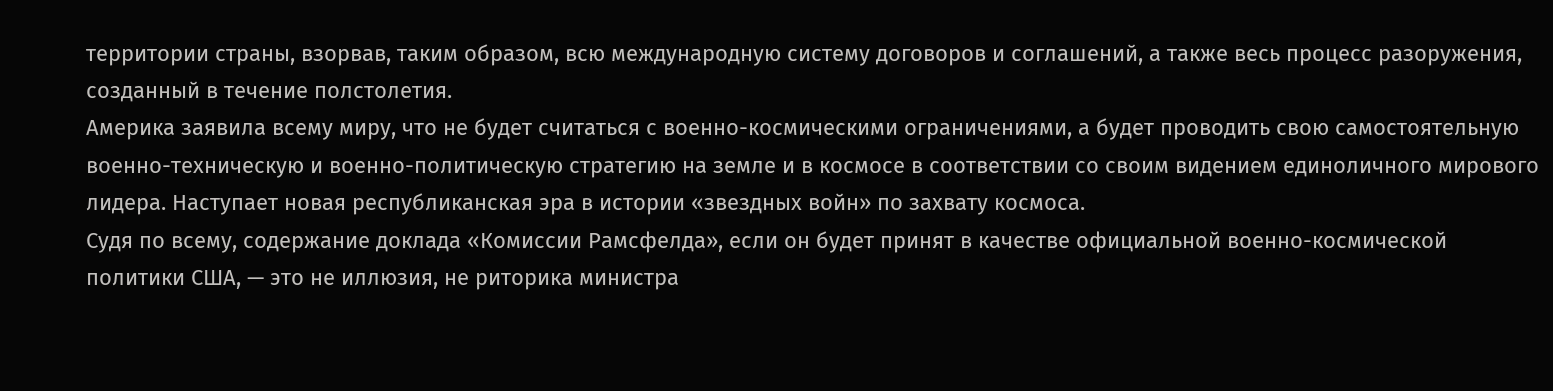территории страны, взорвав, таким образом, всю международную систему договоров и соглашений, а также весь процесс разоружения, созданный в течение полстолетия.
Америка заявила всему миру, что не будет считаться с военно-космическими ограничениями, а будет проводить свою самостоятельную военно-техническую и военно-политическую стратегию на земле и в космосе в соответствии со своим видением единоличного мирового лидера. Наступает новая республиканская эра в истории «звездных войн» по захвату космоса.
Судя по всему, содержание доклада «Комиссии Рамсфелда», если он будет принят в качестве официальной военно-космической политики США, — это не иллюзия, не риторика министра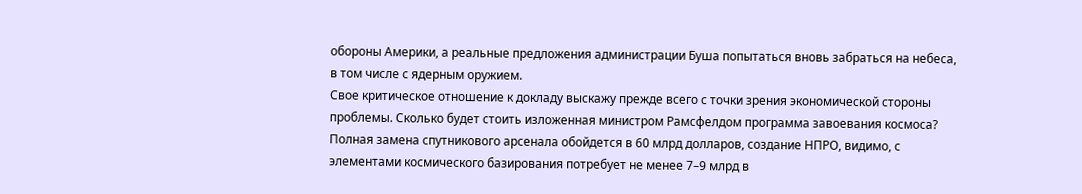обороны Америки, а реальные предложения администрации Буша попытаться вновь забраться на небеса, в том числе с ядерным оружием.
Свое критическое отношение к докладу выскажу прежде всего с точки зрения экономической стороны проблемы. Сколько будет стоить изложенная министром Рамсфелдом программа завоевания космоса? Полная замена спутникового арсенала обойдется в 60 млрд долларов, создание НПРО, видимо, с элементами космического базирования потребует не менее 7–9 млрд в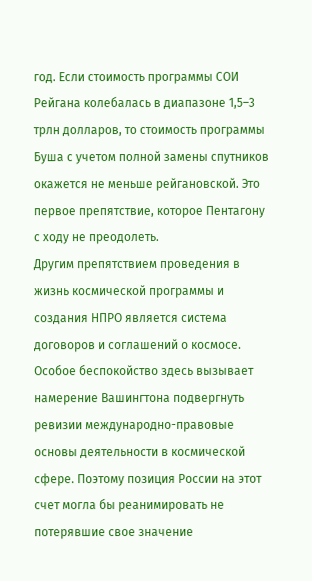год. Если стоимость программы СОИ Рейгана колебалась в диапазоне 1,5–3 трлн долларов, то стоимость программы Буша с учетом полной замены спутников окажется не меньше рейгановской. Это первое препятствие, которое Пентагону с ходу не преодолеть.
Другим препятствием проведения в жизнь космической программы и создания НПРО является система договоров и соглашений о космосе. Особое беспокойство здесь вызывает намерение Вашингтона подвергнуть ревизии международно-правовые основы деятельности в космической сфере. Поэтому позиция России на этот счет могла бы реанимировать не потерявшие свое значение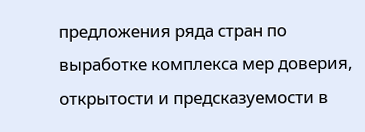предложения ряда стран по выработке комплекса мер доверия, открытости и предсказуемости в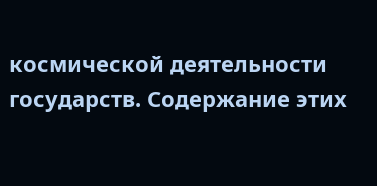космической деятельности государств. Содержание этих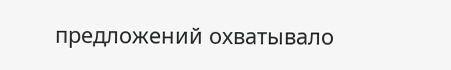предложений охватывало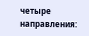четыре направления: